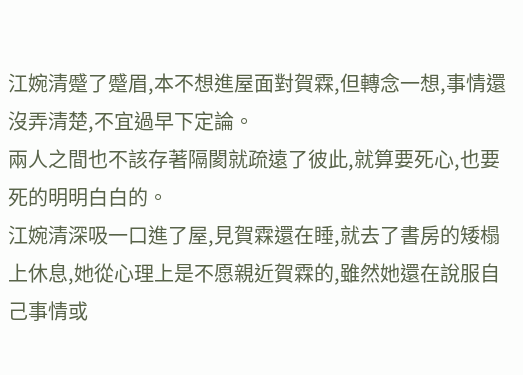江婉清蹙了蹙眉,本不想進屋面對賀霖,但轉念一想,事情還沒弄清楚,不宜過早下定論。
兩人之間也不該存著隔閡就疏遠了彼此,就算要死心,也要死的明明白白的。
江婉清深吸一口進了屋,見賀霖還在睡,就去了書房的矮榻上休息,她從心理上是不愿親近賀霖的,雖然她還在說服自己事情或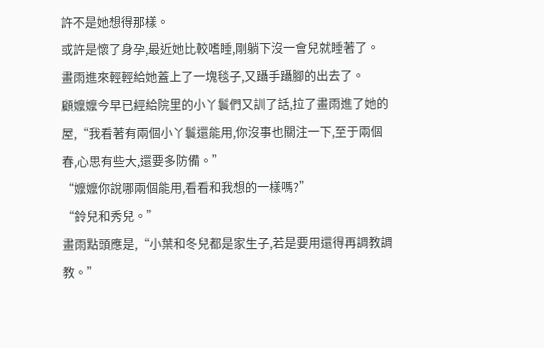許不是她想得那樣。
或許是懷了身孕,最近她比較嗜睡,剛躺下沒一會兒就睡著了。
畫雨進來輕輕給她蓋上了一塊毯子,又躡手躡腳的出去了。
顧嬤嬤今早已經給院里的小丫鬟們又訓了話,拉了畫雨進了她的屋,“我看著有兩個小丫鬟還能用,你沒事也關注一下,至于兩個春,心思有些大,還要多防備。”
“嬤嬤你說哪兩個能用,看看和我想的一樣嗎?”
“鈴兒和秀兒。”
畫雨點頭應是,“小葉和冬兒都是家生子,若是要用還得再調教調教。”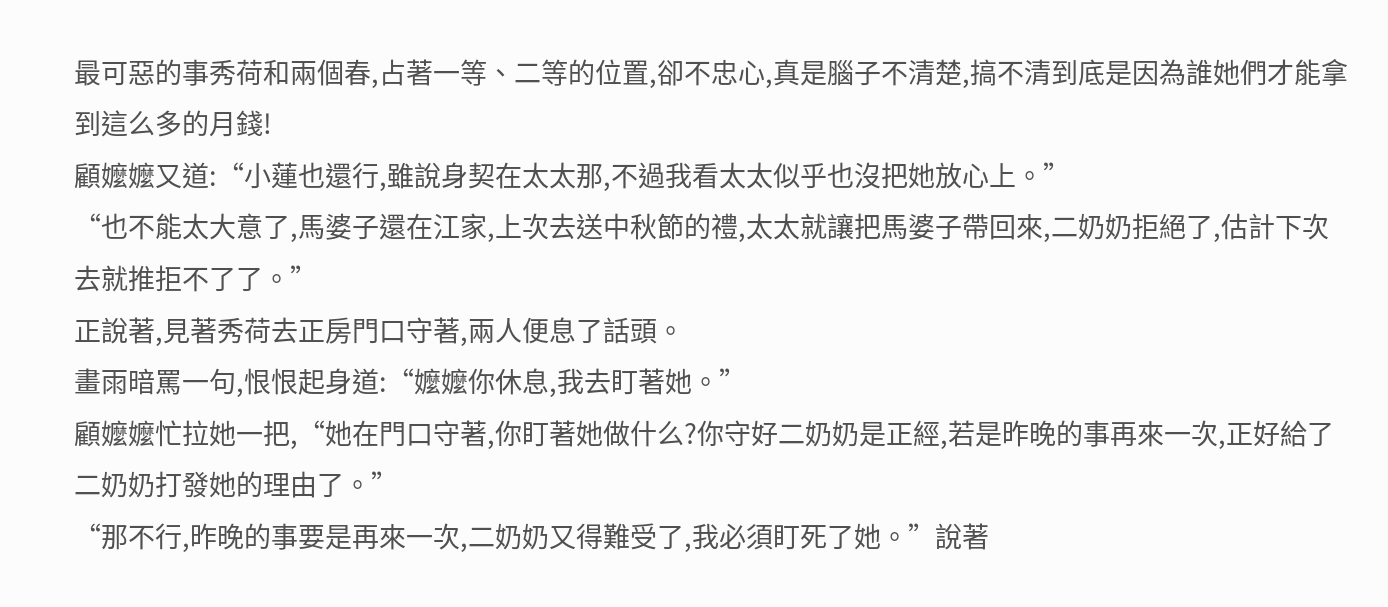最可惡的事秀荷和兩個春,占著一等、二等的位置,卻不忠心,真是腦子不清楚,搞不清到底是因為誰她們才能拿到這么多的月錢!
顧嬤嬤又道:“小蓮也還行,雖說身契在太太那,不過我看太太似乎也沒把她放心上。”
“也不能太大意了,馬婆子還在江家,上次去送中秋節的禮,太太就讓把馬婆子帶回來,二奶奶拒絕了,估計下次去就推拒不了了。”
正說著,見著秀荷去正房門口守著,兩人便息了話頭。
畫雨暗罵一句,恨恨起身道:“嬤嬤你休息,我去盯著她。”
顧嬤嬤忙拉她一把,“她在門口守著,你盯著她做什么?你守好二奶奶是正經,若是昨晚的事再來一次,正好給了二奶奶打發她的理由了。”
“那不行,昨晚的事要是再來一次,二奶奶又得難受了,我必須盯死了她。”說著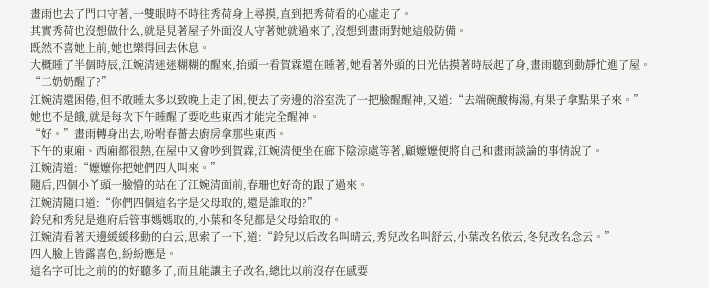畫雨也去了門口守著,一雙眼時不時往秀荷身上尋摸,直到把秀荷看的心虛走了。
其實秀荷也沒想做什么,就是見著屋子外面沒人守著她就過來了,沒想到畫雨對她這般防備。
既然不喜她上前,她也樂得回去休息。
大概睡了半個時辰,江婉清迷迷糊糊的醒來,抬頭一看賀霖還在睡著,她看著外頭的日光估摸著時辰起了身,畫雨聽到動靜忙進了屋。
“二奶奶醒了?”
江婉清還困倦,但不敢睡太多以致晚上走了困,便去了旁邊的浴室洗了一把臉醒醒神,又道:“去端碗酸梅湯,有果子拿點果子來。”
她也不是餓,就是每次下午睡醒了要吃些東西才能完全醒神。
“好。”畫雨轉身出去,吩咐春薔去廚房拿那些東西。
下午的東廂、西廂都很熱,在屋中又會吵到賀霖,江婉清便坐在廊下陰涼處等著,顧嬤嬤便將自己和畫雨談論的事情說了。
江婉清道:“嬤嬤你把她們四人叫來。”
隨后,四個小丫頭一臉懵的站在了江婉清面前,春珊也好奇的跟了過來。
江婉清隨口道:“你們四個這名字是父母取的,還是誰取的?”
鈴兒和秀兒是進府后管事媽媽取的,小葉和冬兒都是父母給取的。
江婉清看著天邊緩緩移動的白云,思索了一下,道:“鈴兒以后改名叫晴云,秀兒改名叫舒云,小葉改名依云,冬兒改名念云。”
四人臉上皆露喜色,紛紛應是。
這名字可比之前的的好聽多了,而且能讓主子改名,總比以前沒存在感要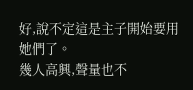好,說不定這是主子開始要用她們了。
幾人高興,聲量也不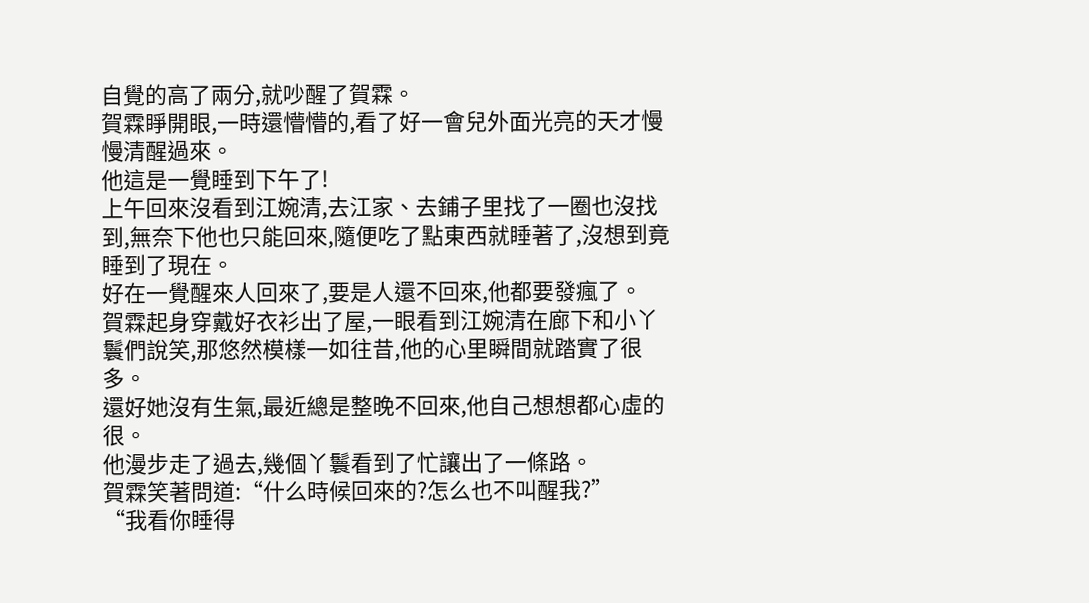自覺的高了兩分,就吵醒了賀霖。
賀霖睜開眼,一時還懵懵的,看了好一會兒外面光亮的天才慢慢清醒過來。
他這是一覺睡到下午了!
上午回來沒看到江婉清,去江家、去鋪子里找了一圈也沒找到,無奈下他也只能回來,隨便吃了點東西就睡著了,沒想到竟睡到了現在。
好在一覺醒來人回來了,要是人還不回來,他都要發瘋了。
賀霖起身穿戴好衣衫出了屋,一眼看到江婉清在廊下和小丫鬟們說笑,那悠然模樣一如往昔,他的心里瞬間就踏實了很多。
還好她沒有生氣,最近總是整晚不回來,他自己想想都心虛的很。
他漫步走了過去,幾個丫鬟看到了忙讓出了一條路。
賀霖笑著問道:“什么時候回來的?怎么也不叫醒我?”
“我看你睡得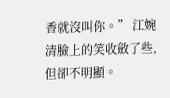香就沒叫你。” 江婉清臉上的笑收斂了些,但卻不明顯。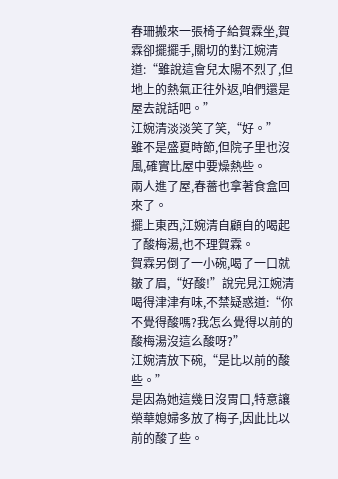春珊搬來一張椅子給賀霖坐,賀霖卻擺擺手,關切的對江婉清道:“雖說這會兒太陽不烈了,但地上的熱氣正往外返,咱們還是屋去說話吧。”
江婉清淡淡笑了笑,“好。”
雖不是盛夏時節,但院子里也沒風,確實比屋中要燥熱些。
兩人進了屋,春薔也拿著食盒回來了。
擺上東西,江婉清自顧自的喝起了酸梅湯,也不理賀霖。
賀霖另倒了一小碗,喝了一口就皺了眉,“好酸!”說完見江婉清喝得津津有味,不禁疑惑道:“你不覺得酸嗎?我怎么覺得以前的酸梅湯沒這么酸呀?”
江婉清放下碗,“是比以前的酸些。”
是因為她這幾日沒胃口,特意讓榮華媳婦多放了梅子,因此比以前的酸了些。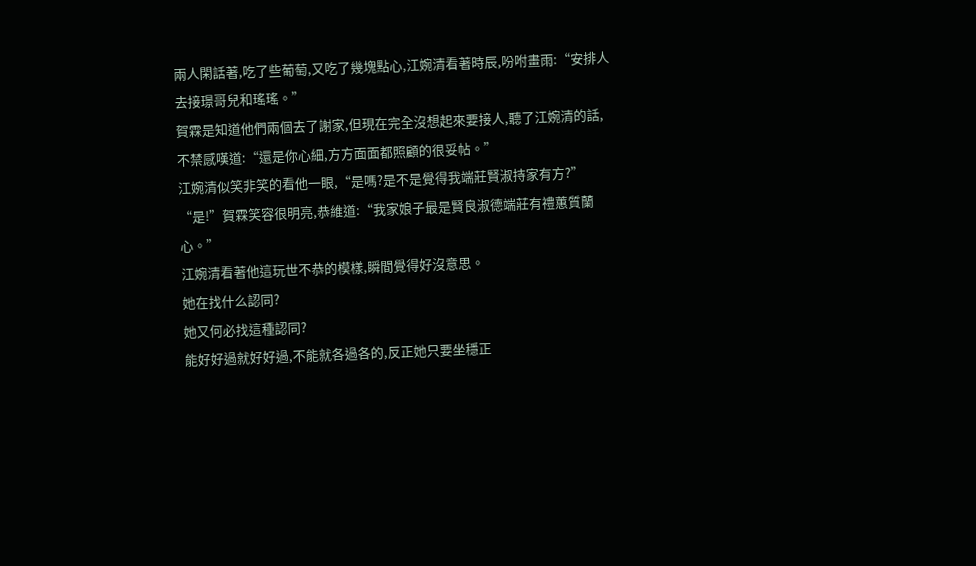兩人閑話著,吃了些葡萄,又吃了幾塊點心,江婉清看著時辰,吩咐畫雨:“安排人去接璟哥兒和瑤瑤。”
賀霖是知道他們兩個去了謝家,但現在完全沒想起來要接人,聽了江婉清的話,不禁感嘆道:“還是你心細,方方面面都照顧的很妥帖。”
江婉清似笑非笑的看他一眼,“是嗎?是不是覺得我端莊賢淑持家有方?”
“是!”賀霖笑容很明亮,恭維道:“我家娘子最是賢良淑德端莊有禮蕙質蘭心。”
江婉清看著他這玩世不恭的模樣,瞬間覺得好沒意思。
她在找什么認同?
她又何必找這種認同?
能好好過就好好過,不能就各過各的,反正她只要坐穩正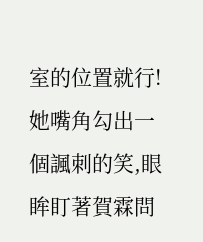室的位置就行!
她嘴角勾出一個諷刺的笑,眼眸盯著賀霖問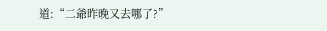道:“二爺昨晚又去哪了?”